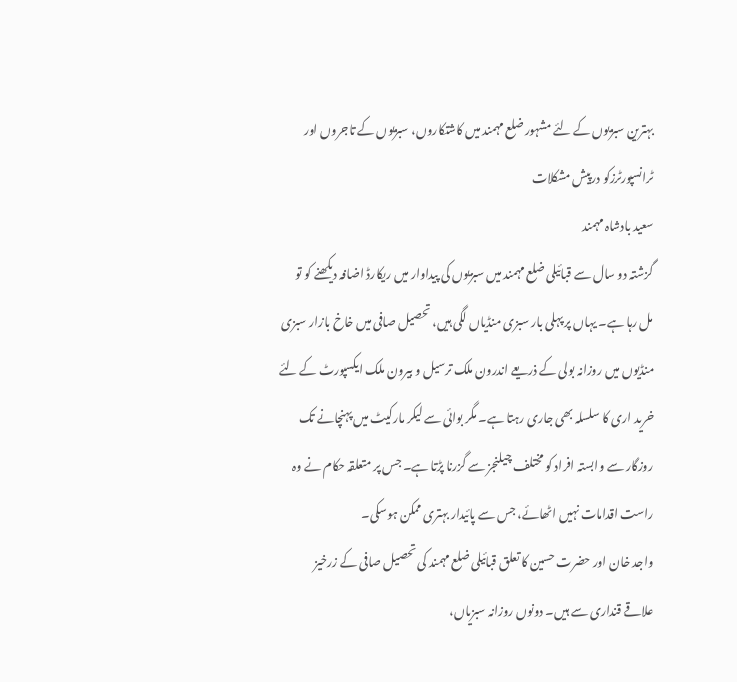بہترین سبزیوں کے لئے مشہور ضلع مہمند میں کاشتکاروں، سبزیوں کے تاجروں اور ٹرانسپورٹرزکو درپیش مشکلات
سعید بادشاہ مہمند
گزشتہ دو سال سے قبائیلی ضلع مہمند میں سبزیوں کی پیداوار میں ریکارڈ اضافہ دیکھنے کو تو مل رہا ہے۔ یہاں پر پہلی بار سبزی منڈیاں لگی ہیں، تحصیل صافی میں خاخ بازار سبزی منڈیوں میں روزانہ بولی کے ذریعے اندرون ملک ترسیل و بیرون ملک ایکسپورٹ کے لئے خرید اری کا سلسلہ بھی جاری رہتا ہے۔ مگر بوائی سے لیکر مارکیٹ میں پہنچانے تک روزگار سے وابستہ افراد کو مختلف چیلنجز سے گزرنا پڑتا ہے۔ جس پر متعلقہ حکام نے وہ راست اقدامات نہیں اٹھائے، جس سے پائیدار بہتری ممکن ہوسکی۔
واجد خان اور حضرت حسین کا تعلق قبائیلی ضلع مہمند کی تحصیل صافی کے زرخیز علاقے قنداری سے ہیں۔ دونوں روزانہ سبزیاں،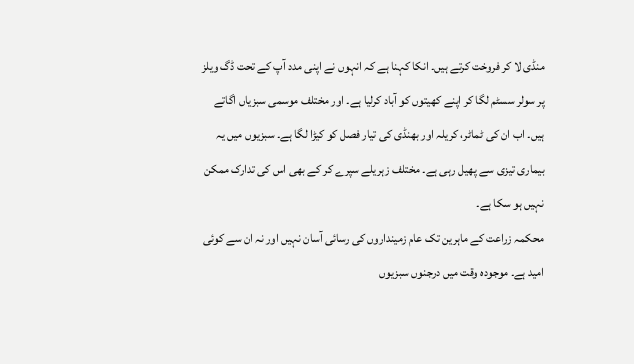منڈی لا کر فروخت کرتے ہیں۔ انکا کہنا ہے کہ انہوں نے اپنی مدد آپ کے تحت ڈگ ویلز پر سولر سسٹم لگا کر اپنے کھیتوں کو آباد کرلیا ہے۔ اور مختلف موسمی سبزیاں اگاتے ہیں۔ اب ان کی ٹماٹر، کریلہ اور بھنڈی کی تیار فصل کو کیڑا لگا ہے۔ سبزیوں میں یہ بیماری تیزی سے پھیل رہی ہے۔ مختلف زہریلے سپرے کر کے بھی اس کی تدارک ممکن نہیں ہو سکا ہے۔
محکمہ زراعت کے ماہرین تک عام زمینداروں کی رسائی آسان نہیں اور نہ ان سے کوئی امید ہے۔ موجودہ وقت میں درجنوں سبزیوں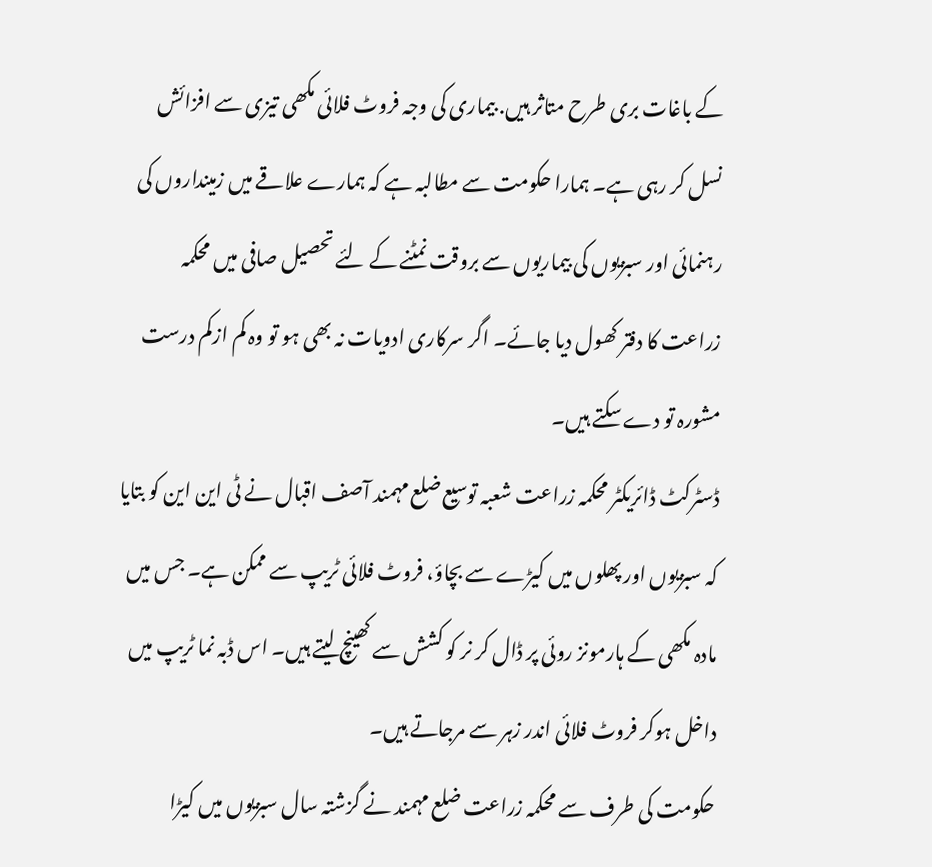کے باغات بری طرح متاثر ہیں. بیماری کی وجہ فروٹ فلائی مکھی تیزی سے افزائش نسل کر رہی ہے۔ ہمارا حکومت سے مطالبہ ہے کہ ہمارے علاقے میں زمینداروں کی رہنمائی اور سبزیوں کی بیماریوں سے بروقت نمٹنے کے لئے تحصیل صافی میں محکمہ زراعت کا دفتر کھول دیا جائے۔ اگر سرکاری ادویات نہ بھی ہو تو وہ کم ازکم درست مشورہ تو دے سکتے ہیں۔
ڈسٹرکٹ ڈائریکٹر محکمہ زراعت شعبہ توسیع ضلع مہمند آصف اقبال نے ٹی این این کو بتایا کہ سبزیوں اور پھلوں میں کیڑے سے بچاؤ، فروٹ فلائی ٹریپ سے ممکن ہے۔ جس میں مادہ مکھی کے ہارمونز روئی پر ڈال کر نر کو کشش سے کھینچ لیتے ہیں۔ اس ڈبہ نما ٹریپ میں داخل ہوکر فروٹ فلائی اندر زہر سے مرجاتے ہیں۔
حکومت کی طرف سے محکمہ زراعت ضلع مہمند نے گزشتہ سال سبزیوں میں کیڑا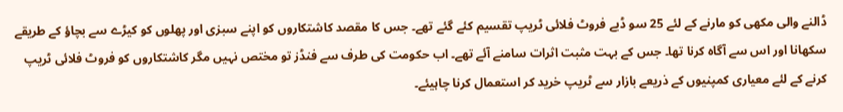ڈالنے والی مکھی کو مارنے کے لئے 25 سو ڈبے فروٹ فلائی ٹریپ تقسیم کئے گئے تھے۔ جس کا مقصد کاشتکاروں کو اپنے سبزی اور پھلوں کو کیڑے سے بچاؤ کے طریقے سکھانا اور اس سے آگاہ کرنا تھا۔ جس کے بہت مثبت اثرات سامنے آئے تھے۔ اب حکومت کی طرف سے فنڈز تو مختص نہیں مگر کاشتکاروں کو فروٹ فلائی ٹریپ کرنے کے لئے معیاری کمپنیوں کے ذریعے بازار سے ٹریپ خرید کر استعمال کرنا چاہیئے۔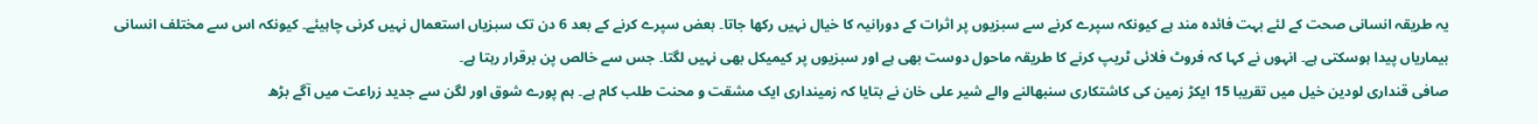یہ طریقہ انسانی صحت کے لئے بہت فائدہ مند ہے کیونکہ سپرے کرنے سے سبزیوں پر اثرات کے دورانیہ کا خیال نہیں رکھا جاتا۔ بعض سپرے کرنے کے بعد 6 دن تک سبزیاں استعمال نہیں کرنی چاہیئے۔ کیونکہ اس سے مختلف انسانی بیماریاں پیدا ہوسکتی ہے۔ انہوں نے کہا کہ فروٹ فلائی ٹریپ کرنے کا طریقہ ماحول دوست بھی ہے اور سبزیوں پر کیمیکل بھی نہیں لگتا۔ جس سے خالص پن برقرار رہتا ہے۔
صافی قنداری لودین خیل میں تقریبا 15 ایکڑ زمین کی کاشتکاری سنبھالنے والے شیر علی خان نے بتایا کہ زمینداری ایک مشقت و محنت طلب کام ہے۔ ہم پورے شوق اور لگن سے جدید زراعت میں آگے بڑھ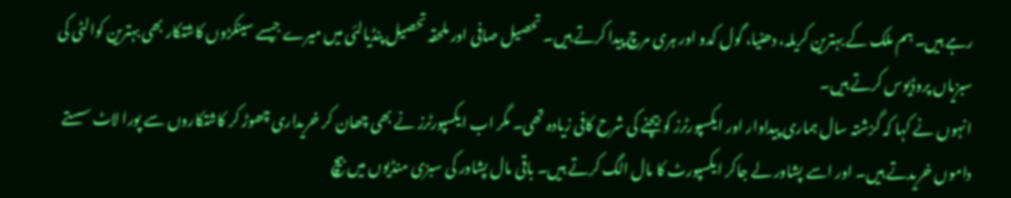رہے ہیں۔ ہم ملک کے بہترین کریلہ، دھنیا، گول کدو اور ہری مرچ پیدا کرتے ہیں۔ تحصیل صافی اور ملحقہ تحصیل پنڈیالئی میں میرے جیسے سینکڑوں کاشتکار بھی بہترین کوالٹی کی سبزیاں پروڈیوس کرتے ہیں۔
انہوں نے کہا کہ گزشتہ سال ہماری پیداوار اور ایکسپورٹرز کو بیچنے کی شرح کافی زیادہ تھی۔ مگر اب ایکسپورٹرز نے بھی چھان کر خریداری چھوڑ کر کاشتکاروں سے پورا لاٹ سستے داموں خریدتے ہیں۔ اور اسے پشاور لے جاکر ایکسپورٹ کا مال الگ کرتے ہیں۔ باقی مال پشاور کی سبزی منڈیوں میں بیچ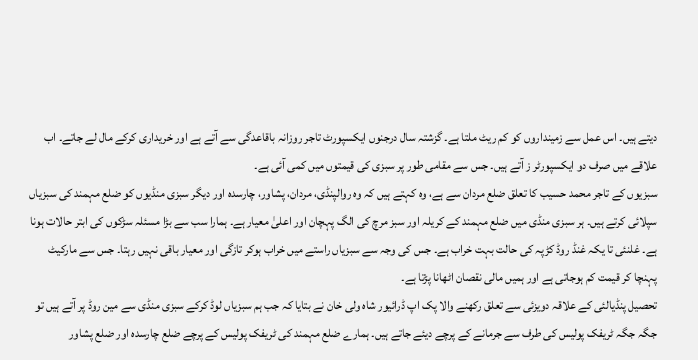دیتے ہیں۔ اس عمل سے زمینداروں کو کم ریٹ ملتا ہے۔ گزشتہ سال درجنوں ایکسپورٹ تاجر روزانہ باقاعدگی سے آتے ہے اور خریداری کرکے مال لے جاتے۔ اب علاقے میں صرف دو ایکسپورٹر ز آتے ہیں۔ جس سے مقامی طور پر سبزی کی قیمتوں میں کمی آئی ہے۔
سبزیوں کے تاجر محمد حسیب کا تعلق ضلع مردان سے ہے، وہ کہتے ہیں کہ وہ روالپنڈی، مردان، پشاور، چارسدہ اور دیگر سبزی منڈیوں کو ضلع مہمند کی سبزیاں سپلائی کرتے ہیں۔ ہر سبزی منڈی میں ضلع مہمند کے کریلہ اور سبز مرچ کی الگ پہچان اور اعلیٰ معیار ہے۔ ہمارا سب سے بڑا مسئلہ سڑکوں کی ابتر حالات ہونا ہے۔ غلنئی تا یکہ غنڈ روڈ کڑپہ کی حالت بہت خراب ہے۔ جس کی وجہ سے سبزیاں راستے میں خراب ہوکر تازگی اور معیار باقی نہیں رہتا۔ جس سے مارکیٹ پہنچا کر قیمت کم ہوجاتی ہے اور ہمیں مالی نقصان اٹھانا پڑتا ہے۔
تحصیل پنڈیالئی کے علاقہ دویزئی سے تعلق رکھنے والا پک اپ ڈرائیور شاہ ولی خان نے بتایا کہ جب ہم سبزیاں لوڈ کرکے سبزی منڈی سے مین روڈ پر آتے ہیں تو جگہ جگہ ٹریفک پولیس کی طرف سے جرمانے کے پرچے دیئے جاتے ہیں۔ ہمارے ضلع مہمند کی ٹریفک پولیس کے پرچے ضلع چارسدہ اور ضلع پشاور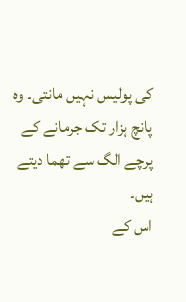کی پولیس نہیں مانتی۔ وہ پانچ ہزار تک جرمانے کے پرچے الگ سے تھما دیتے ہیں۔
اس کے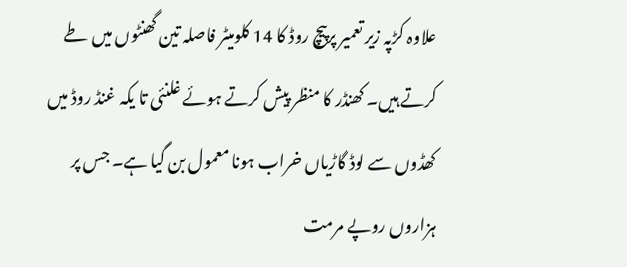علاوہ کڑپہ زیر تعمیر پرپیچ روڈ کا 14 کلومیٹر فاصلہ تین گھنٹوں میں طے کرتے ہیں۔ کھنڈر کا منظر پیش کرتے ہوئے غلنئی تا یکہ غنڈ روڈ میں کھڈوں سے لوڈ گاڑیاں خراب ہونا معمول بن گیا ہے۔ جس پر ہزاروں روپے مرمت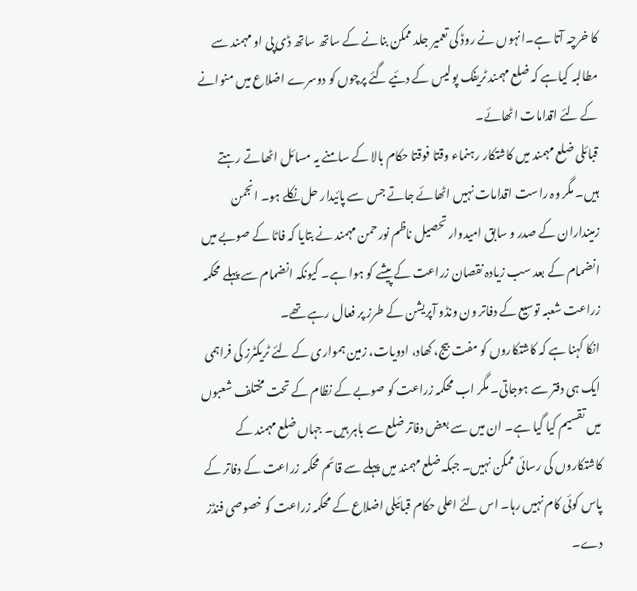کا خرچہ آتا ہے۔انہوں نے روڈ کی تعمیر جلد ممکن بنانے کے ساتھ ساتھ ڈی پی او مہمند سے مطالبہ کیاہے کہ ضلع مہمند ٹریفک پولیس کے دئیے گئے پرچوں کو دوسرے اضلاع میں منوانے کے لئے اقدامات اٹھائے۔
قبائلی ضلع مہمند میں کاشتکار رہنماء وقتا فوقتا حکام بالا کے سامنے یہ مسائل اٹھاتے رہتے ہیں۔ مگر وہ راست اقدامات نہیں اٹھائے جاتے جس سے پائیدار حل نکلے ہو۔ انجمن زمینداران کے صدر و سابق امیدوار تحصیل ناظم نورحمن مہمند نے بتایا کہ فاٹا کے صوبے میں انضمام کے بعد سب زیادہ نقصان زراعت کے پیشے کو ہوا ہے۔ کیونکہ انضمام سے پہلے محکمہ زراعت شعبہ توسیع کے دفاتر ون ونڈو آپریشن کے طرز پر فعال رہے تھے۔
انکا کہنا ہے کہ کاشتکاروں کو مفت بیج، کھاد، ادویات، زمین ہمواری کے لئے ٹریکٹرز کی فراہمی ایک ہی دفتر سے ہوجاتی۔ مگر اب محکمہ زراعت کو صوبے کے نظام کے تحت مختلف شعبوں میں تقسیم کیا گیا ہے۔ ان میں سے بعض دفاتر ضلع سے باہر ہیں۔ جہاں ضلع مہمند کے کاشتکاروں کی رسائی ممکن نہیں۔ جبکہ ضلع مہمند میں پہلے سے قائم محکمہ زراعت کے دفاتر کے پاس کوئی کام نہیں رہا۔ اس لئے اعلی حکام قبائیلی اضلاع کے محکمہ زراعت کو خصوصی فنڈز دے۔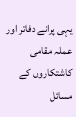یہی پرانے دفاتر اور عملہ مقامی کاشتکاروں کے مسائل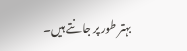بہتر طور پر جانتے ہیں۔